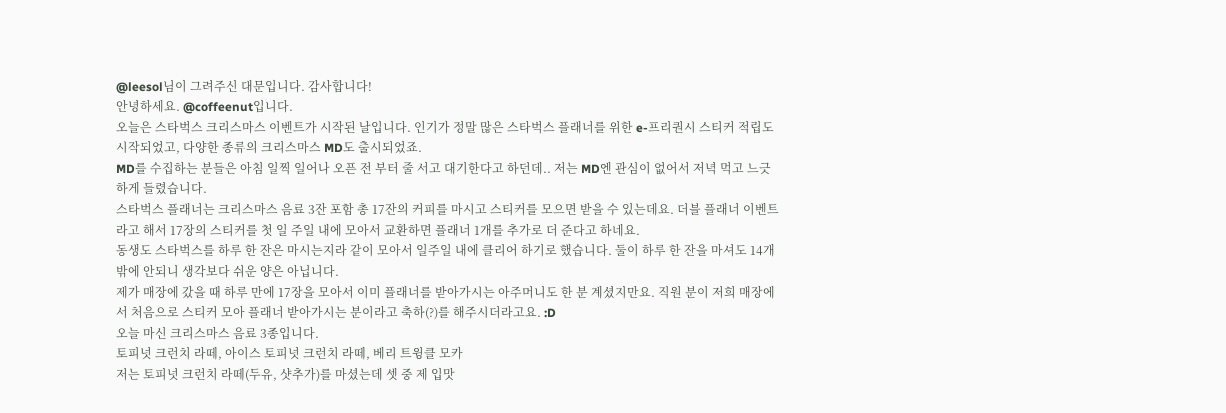@leesol님이 그려주신 대문입니다. 감사합니다!
안녕하세요. @coffeenut입니다.
오늘은 스타벅스 크리스마스 이벤트가 시작된 날입니다. 인기가 정말 많은 스타벅스 플래너를 위한 e-프리퀀시 스티커 적립도 시작되었고, 다양한 종류의 크리스마스 MD도 출시되었죠.
MD를 수집하는 분들은 아침 일찍 일어나 오픈 전 부터 줄 서고 대기한다고 하던데.. 저는 MD엔 관심이 없어서 저녁 먹고 느긋하게 들렸습니다.
스타벅스 플래너는 크리스마스 음료 3잔 포함 총 17잔의 커피를 마시고 스티커를 모으면 받을 수 있는데요. 더블 플래너 이벤트라고 해서 17장의 스티커를 첫 일 주일 내에 모아서 교환하면 플래너 1개를 추가로 더 준다고 하네요.
동생도 스타벅스를 하루 한 잔은 마시는지라 같이 모아서 일주일 내에 클리어 하기로 했습니다. 둘이 하루 한 잔을 마셔도 14개 밖에 안되니 생각보다 쉬운 양은 아닙니다.
제가 매장에 갔을 때 하루 만에 17장을 모아서 이미 플래너를 받아가시는 아주머니도 한 분 계셨지만요. 직원 분이 저희 매장에서 처음으로 스티커 모아 플래너 받아가시는 분이라고 축하(?)를 해주시더라고요. :D
오늘 마신 크리스마스 음료 3종입니다.
토피넛 크런치 라떼, 아이스 토피넛 크런치 라떼, 베리 트윙클 모카
저는 토피넛 크런치 라떼(두유, 샷추가)를 마셨는데 셋 중 제 입맛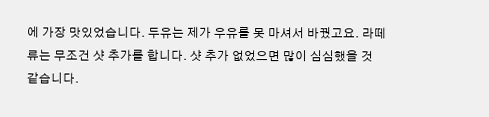에 가장 맛있었습니다. 두유는 제가 우유를 못 마셔서 바꿨고요. 라떼류는 무조건 샷 추가를 합니다. 샷 추가 없었으면 많이 심심했을 것 같습니다.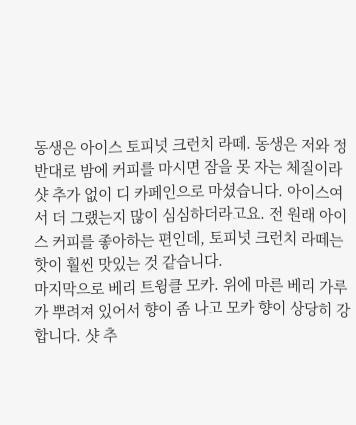동생은 아이스 토피넛 크런치 라떼. 동생은 저와 정반대로 밤에 커피를 마시면 잠을 못 자는 체질이라 샷 추가 없이 디 카페인으로 마셨습니다. 아이스여서 더 그랬는지 많이 심심하더라고요. 전 원래 아이스 커피를 좋아하는 편인데, 토피넛 크런치 라떼는 핫이 훨씬 맛있는 것 같습니다.
마지막으로 베리 트윙클 모카. 위에 마른 베리 가루가 뿌려져 있어서 향이 좀 나고 모카 향이 상당히 강합니다. 샷 추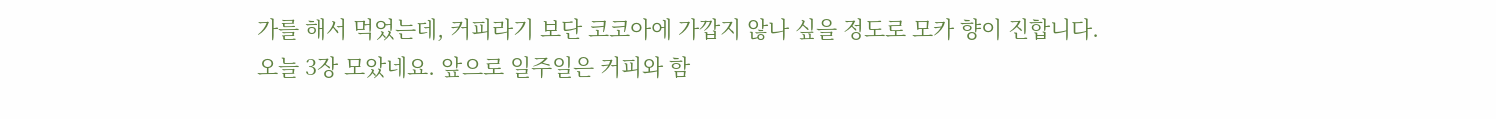가를 해서 먹었는데, 커피라기 보단 코코아에 가깝지 않나 싶을 정도로 모카 향이 진합니다.
오늘 3장 모았네요. 앞으로 일주일은 커피와 함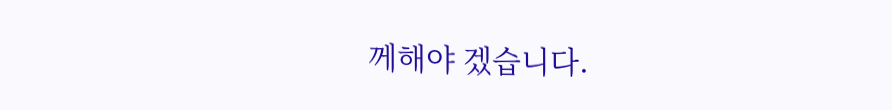께해야 겠습니다.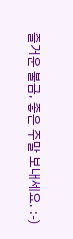즐거운 불금, 좋은 주말 보내세요. :-)